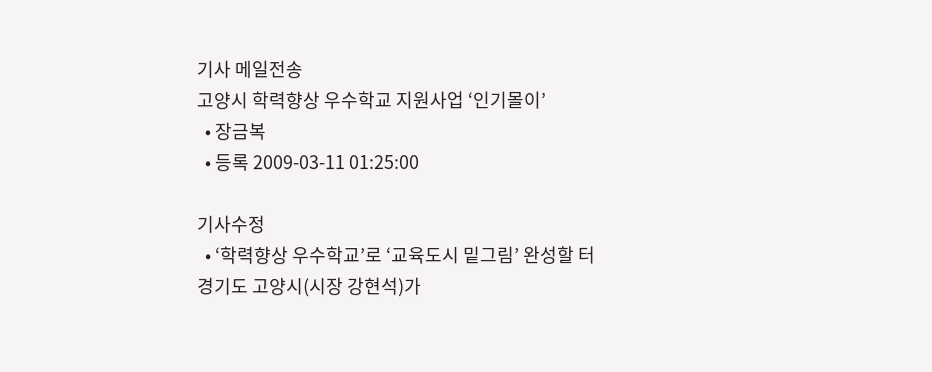기사 메일전송
고양시 학력향상 우수학교 지원사업 ‘인기몰이’
  • 장금복
  • 등록 2009-03-11 01:25:00

기사수정
  • ‘학력향상 우수학교’로 ‘교육도시 밑그림’ 완성할 터
경기도 고양시(시장 강현석)가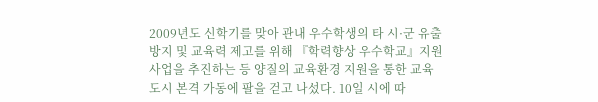2009년도 신학기를 맞아 관내 우수학생의 타 시·군 유출 방지 및 교육력 제고를 위해 『학력향상 우수학교』지원사업을 추진하는 등 양질의 교육환경 지원을 통한 교육도시 본격 가동에 팔을 걷고 나섰다. 10일 시에 따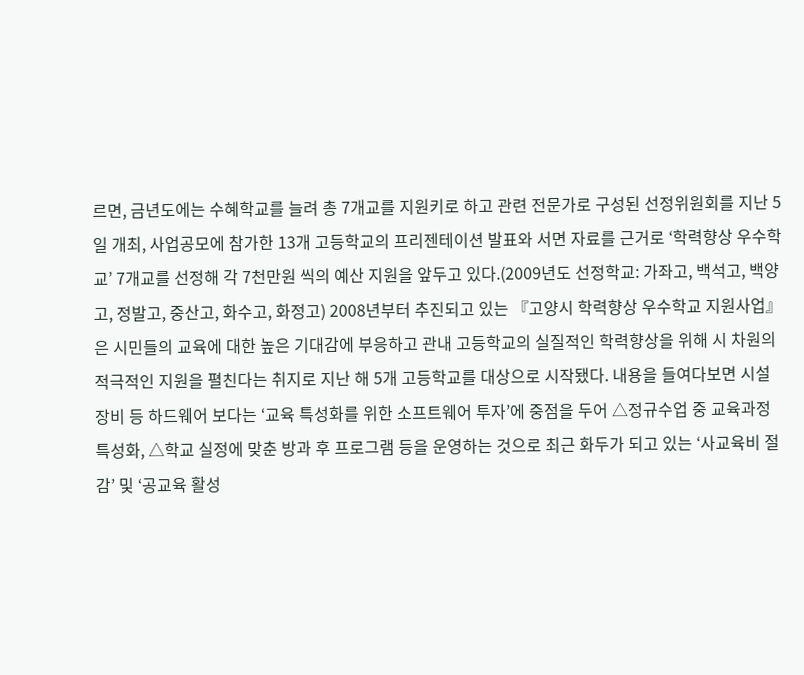르면, 금년도에는 수혜학교를 늘려 총 7개교를 지원키로 하고 관련 전문가로 구성된 선정위원회를 지난 5일 개최, 사업공모에 참가한 13개 고등학교의 프리젠테이션 발표와 서면 자료를 근거로 ‘학력향상 우수학교’ 7개교를 선정해 각 7천만원 씩의 예산 지원을 앞두고 있다.(2009년도 선정학교: 가좌고, 백석고, 백양고, 정발고, 중산고, 화수고, 화정고) 2008년부터 추진되고 있는 『고양시 학력향상 우수학교 지원사업』은 시민들의 교육에 대한 높은 기대감에 부응하고 관내 고등학교의 실질적인 학력향상을 위해 시 차원의 적극적인 지원을 펼친다는 취지로 지난 해 5개 고등학교를 대상으로 시작됐다. 내용을 들여다보면 시설 장비 등 하드웨어 보다는 ‘교육 특성화를 위한 소프트웨어 투자’에 중점을 두어 △정규수업 중 교육과정 특성화, △학교 실정에 맞춘 방과 후 프로그램 등을 운영하는 것으로 최근 화두가 되고 있는 ‘사교육비 절감’ 및 ‘공교육 활성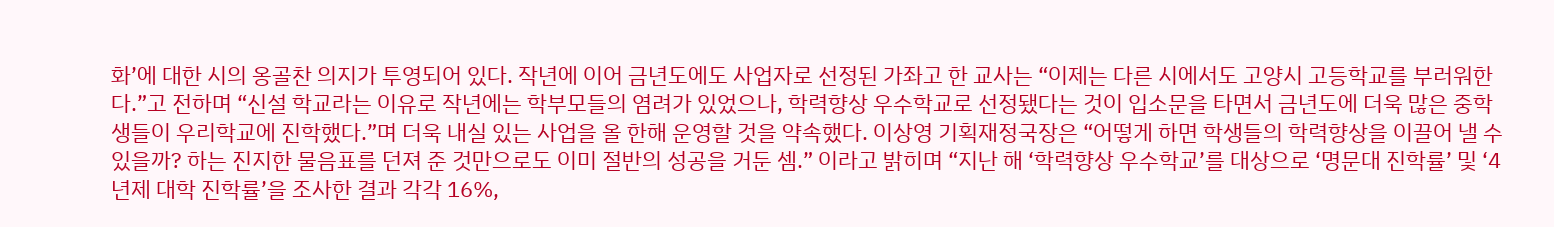화’에 대한 시의 옹골찬 의지가 투영되어 있다. 작년에 이어 금년도에도 사업자로 선정된 가좌고 한 교사는 “이제는 다른 시에서도 고양시 고등학교를 부러워한다.”고 전하며 “신설 학교라는 이유로 작년에는 학부모들의 염려가 있었으나, 학력향상 우수학교로 선정됐다는 것이 입소문을 타면서 금년도에 더욱 많은 중학생들이 우리학교에 진학했다.”며 더욱 내실 있는 사업을 올 한해 운영할 것을 약속했다. 이상영 기획재정국장은 “어떻게 하면 학생들의 학력향상을 이끌어 낼 수 있을까? 하는 진지한 물음표를 던져 준 것만으로도 이미 절반의 성공을 거둔 셈.” 이라고 밝히며 “지난 해 ‘학력향상 우수학교’를 대상으로 ‘명문대 진학률’ 및 ‘4년제 대학 진학률’을 조사한 결과 각각 16%,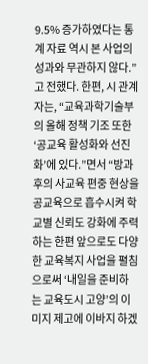9.5% 증가하였다는 통계 자료 역시 본 사업의 성과와 무관하지 않다.”고 전했다. 한편, 시 관계자는, “교육과학기술부의 올해 정책 기조 또한 ‘공교육 활성화와 선진화’에 있다.”면서 “방과 후의 사교육 편중 현상을 공교육으로 흡수시켜 학교별 신뢰도 강화에 주력하는 한편 앞으로도 다양한 교육복지 사업을 펼침으로써 ‘내일을 준비하는 교육도시 고양’의 이미지 제고에 이바지 하겠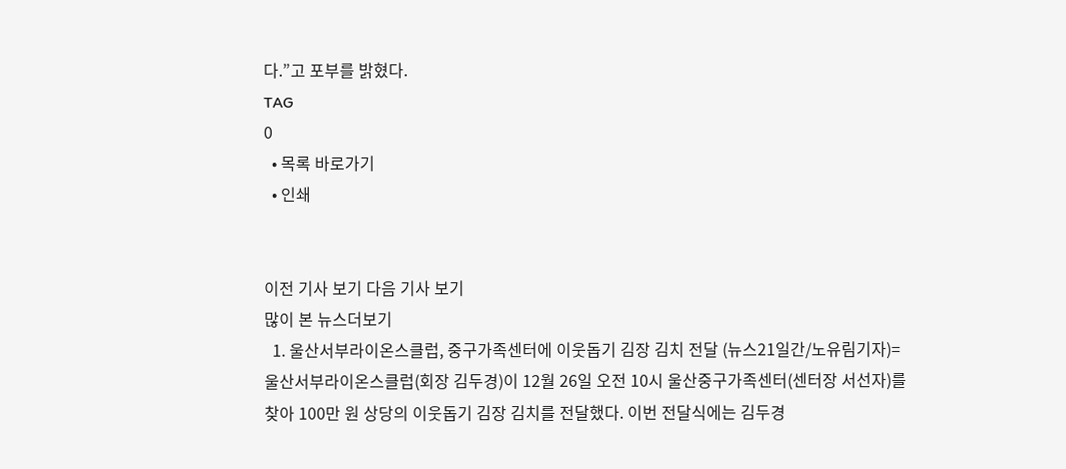다.”고 포부를 밝혔다.
TAG
0
  • 목록 바로가기
  • 인쇄


이전 기사 보기 다음 기사 보기
많이 본 뉴스더보기
  1. 울산서부라이온스클럽, 중구가족센터에 이웃돕기 김장 김치 전달 (뉴스21일간/노유림기자)=울산서부라이온스클럽(회장 김두경)이 12월 26일 오전 10시 울산중구가족센터(센터장 서선자)를 찾아 100만 원 상당의 이웃돕기 김장 김치를 전달했다. 이번 전달식에는 김두경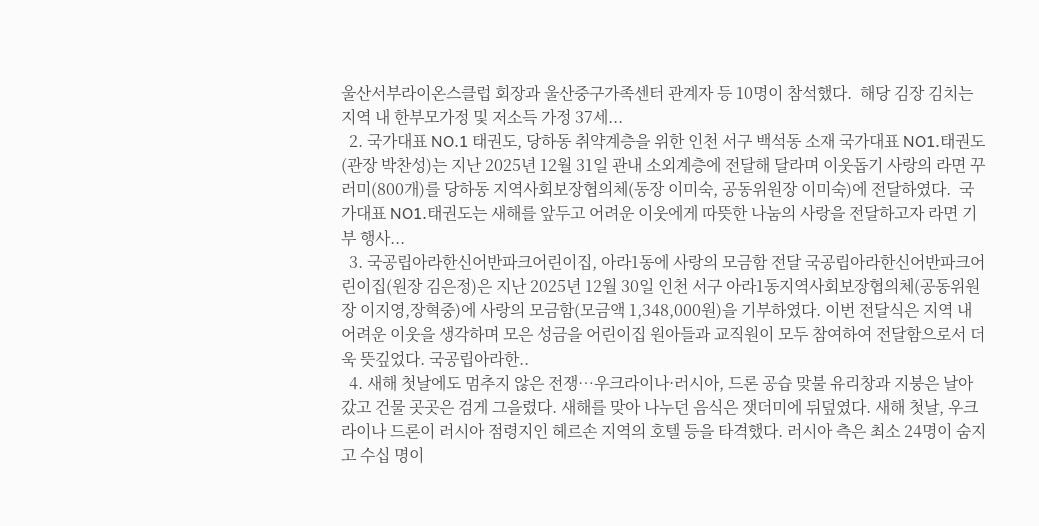울산서부라이온스클럽 회장과 울산중구가족센터 관계자 등 10명이 참석했다.  해당 김장 김치는 지역 내 한부모가정 및 저소득 가정 37세...
  2. 국가대표 NO.1 태권도, 당하동 취약계층을 위한 인천 서구 백석동 소재 국가대표 NO1.태권도(관장 박찬성)는 지난 2025년 12월 31일 관내 소외계층에 전달해 달라며 이웃돕기 사랑의 라면 꾸러미(800개)를 당하동 지역사회보장협의체(동장 이미숙, 공동위원장 이미숙)에 전달하였다.  국가대표 NO1.태권도는 새해를 앞두고 어려운 이웃에게 따뜻한 나눔의 사랑을 전달하고자 라면 기부 행사...
  3. 국공립아라한신어반파크어린이집, 아라1동에 사랑의 모금함 전달 국공립아라한신어반파크어린이집(원장 김은정)은 지난 2025년 12월 30일 인천 서구 아라1동지역사회보장협의체(공동위원장 이지영,장혁중)에 사랑의 모금함(모금액 1,348,000원)을 기부하였다. 이번 전달식은 지역 내 어려운 이웃을 생각하며 모은 성금을 어린이집 원아들과 교직원이 모두 참여하여 전달함으로서 더욱 뜻깊었다. 국공립아라한..
  4. 새해 첫날에도 멈추지 않은 전쟁…우크라이나·러시아, 드론 공습 맞불 유리창과 지붕은 날아갔고 건물 곳곳은 검게 그을렸다. 새해를 맞아 나누던 음식은 잿더미에 뒤덮였다. 새해 첫날, 우크라이나 드론이 러시아 점령지인 헤르손 지역의 호텔 등을 타격했다. 러시아 측은 최소 24명이 숨지고 수십 명이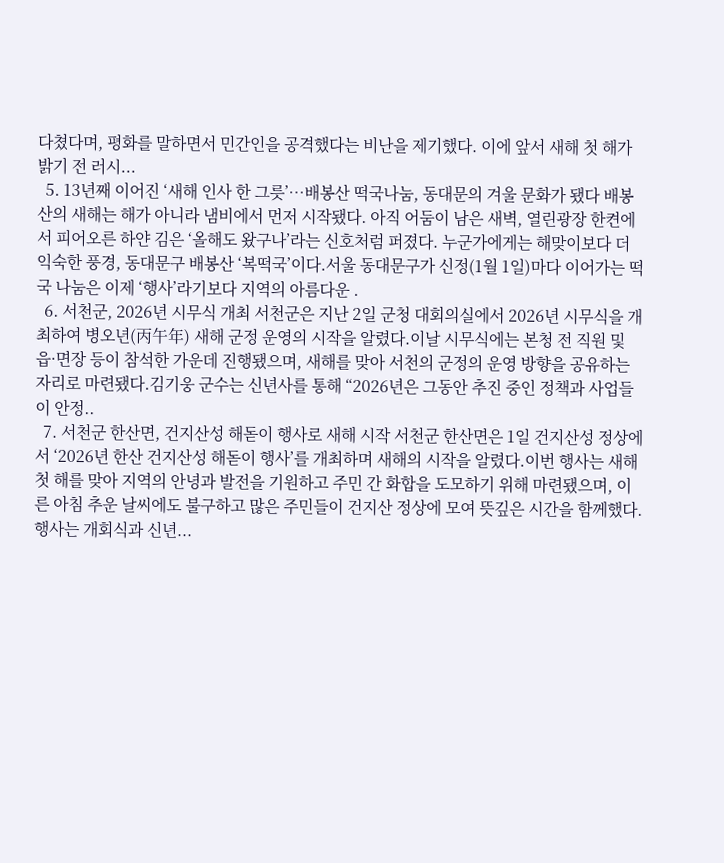다쳤다며, 평화를 말하면서 민간인을 공격했다는 비난을 제기했다. 이에 앞서 새해 첫 해가 밝기 전 러시...
  5. 13년째 이어진 ‘새해 인사 한 그릇’…배봉산 떡국나눔, 동대문의 겨울 문화가 됐다 배봉산의 새해는 해가 아니라 냄비에서 먼저 시작됐다. 아직 어둠이 남은 새벽, 열린광장 한켠에서 피어오른 하얀 김은 ‘올해도 왔구나’라는 신호처럼 퍼졌다. 누군가에게는 해맞이보다 더 익숙한 풍경, 동대문구 배봉산 ‘복떡국’이다.서울 동대문구가 신정(1월 1일)마다 이어가는 떡국 나눔은 이제 ‘행사’라기보다 지역의 아름다운 .
  6. 서천군, 2026년 시무식 개최 서천군은 지난 2일 군청 대회의실에서 2026년 시무식을 개최하여 병오년(丙午年) 새해 군정 운영의 시작을 알렸다.이날 시무식에는 본청 전 직원 및 읍·면장 등이 참석한 가운데 진행됐으며, 새해를 맞아 서천의 군정의 운영 방향을 공유하는 자리로 마련됐다.김기웅 군수는 신년사를 통해 “2026년은 그동안 추진 중인 정책과 사업들이 안정..
  7. 서천군 한산면, 건지산성 해돋이 행사로 새해 시작 서천군 한산면은 1일 건지산성 정상에서 ‘2026년 한산 건지산성 해돋이 행사’를 개최하며 새해의 시작을 알렸다.이번 행사는 새해 첫 해를 맞아 지역의 안녕과 발전을 기원하고 주민 간 화합을 도모하기 위해 마련됐으며, 이른 아침 추운 날씨에도 불구하고 많은 주민들이 건지산 정상에 모여 뜻깊은 시간을 함께했다.행사는 개회식과 신년...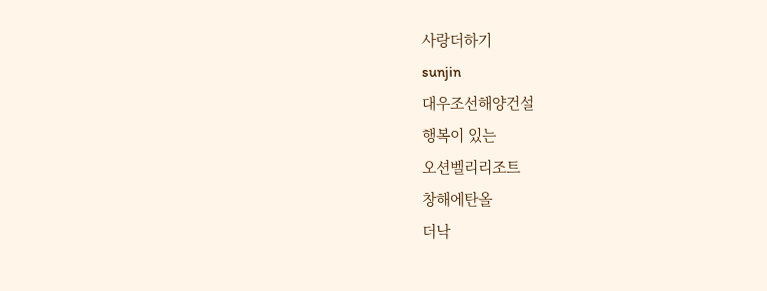사랑더하기
sunjin
대우조선해양건설
행복이 있는
오션벨리리조트
창해에탄올
더낙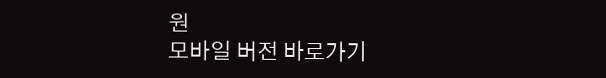원
모바일 버전 바로가기